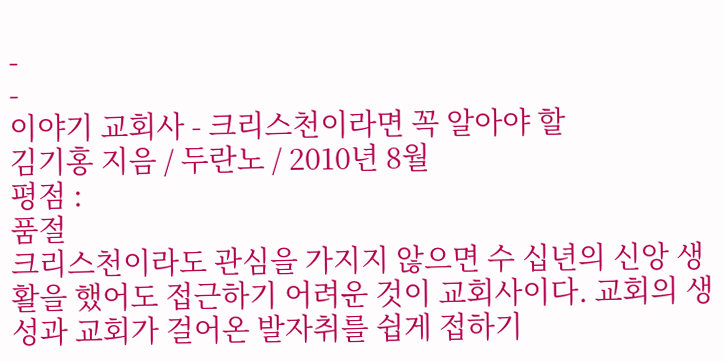-
-
이야기 교회사 - 크리스천이라면 꼭 알아야 할
김기홍 지음 / 두란노 / 2010년 8월
평점 :
품절
크리스천이라도 관심을 가지지 않으면 수 십년의 신앙 생활을 했어도 접근하기 어려운 것이 교회사이다. 교회의 생성과 교회가 걸어온 발자취를 쉽게 접하기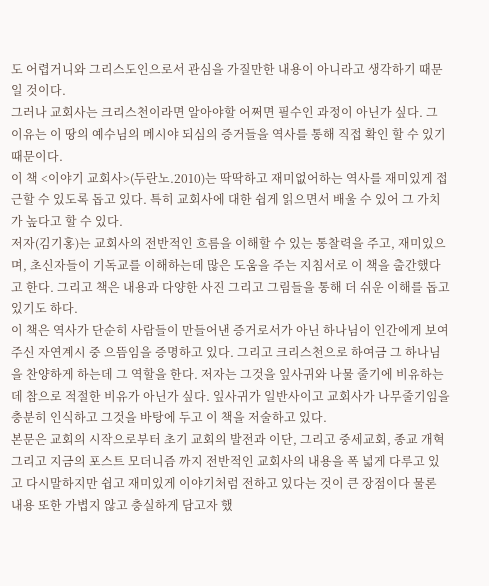도 어렵거니와 그리스도인으로서 관심을 가질만한 내용이 아니라고 생각하기 때문일 것이다.
그러나 교회사는 크리스천이라면 알아야할 어쩌면 필수인 과정이 아닌가 싶다. 그 이유는 이 땅의 예수님의 메시야 되심의 증거들을 역사를 통해 직접 확인 할 수 있기 때문이다.
이 책 <이야기 교회사>(두란노.2010)는 딱딱하고 재미없어하는 역사를 재미있게 접근할 수 있도록 돕고 있다. 특히 교회사에 대한 쉽게 읽으면서 배울 수 있어 그 가치가 높다고 할 수 있다.
저자(김기홍)는 교회사의 전반적인 흐름을 이해할 수 있는 통찰력을 주고, 재미있으며, 초신자들이 기독교를 이해하는데 많은 도움을 주는 지침서로 이 책을 출간했다고 한다. 그리고 책은 내용과 다양한 사진 그리고 그림들을 통해 더 쉬운 이해를 돕고 있기도 하다.
이 책은 역사가 단순히 사람들이 만들어낸 증거로서가 아닌 하나님이 인간에게 보여주신 자연계시 중 으뜸임을 증명하고 있다. 그리고 크리스천으로 하여금 그 하나님을 찬양하게 하는데 그 역할을 한다. 저자는 그것을 잎사귀와 나물 줄기에 비유하는데 참으로 적절한 비유가 아닌가 싶다. 잎사귀가 일반사이고 교회사가 나무줄기임을 충분히 인식하고 그것을 바탕에 두고 이 책을 저술하고 있다.
본문은 교회의 시작으로부터 초기 교회의 발전과 이단, 그리고 중세교회, 종교 개혁 그리고 지금의 포스트 모더니즘 까지 전반적인 교회사의 내용을 폭 넓게 다루고 있고 다시말하지만 쉽고 재미있게 이야기처럼 전하고 있다는 것이 큰 장점이다 물론 내용 또한 가볍지 않고 충실하게 담고자 했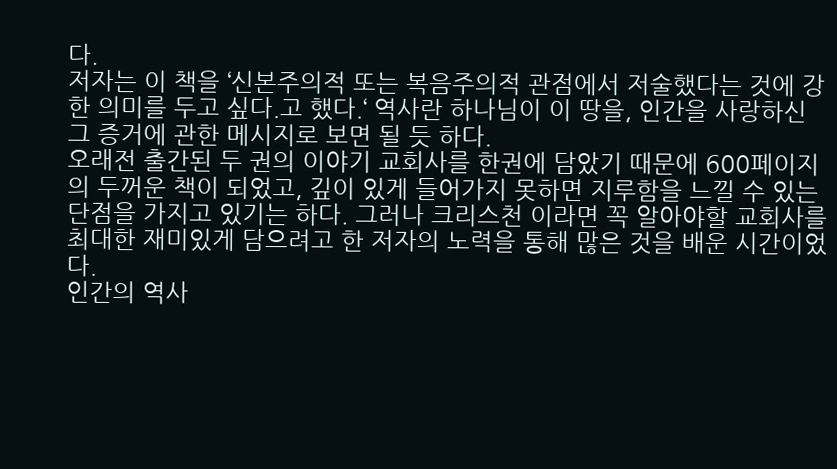다.
저자는 이 책을 ‘신본주의적 또는 복음주의적 관점에서 저술했다는 것에 강한 의미를 두고 싶다.고 했다.‘ 역사란 하나님이 이 땅을, 인간을 사랑하신 그 증거에 관한 메시지로 보면 될 듯 하다.
오래전 출간된 두 권의 이야기 교회사를 한권에 담았기 때문에 600페이지의 두꺼운 책이 되었고, 깊이 있게 들어가지 못하면 지루함을 느낄 수 있는 단점을 가지고 있기는 하다. 그러나 크리스천 이라면 꼭 알아야할 교회사를 최대한 재미있게 담으려고 한 저자의 노력을 통해 많은 것을 배운 시간이었다.
인간의 역사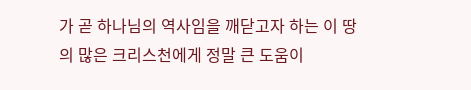가 곧 하나님의 역사임을 깨닫고자 하는 이 땅의 많은 크리스천에게 정말 큰 도움이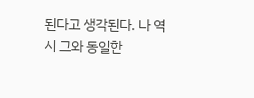된다고 생각된다. 나 역시 그와 동일한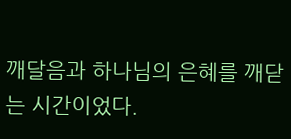깨달음과 하나님의 은혜를 깨닫는 시간이었다.